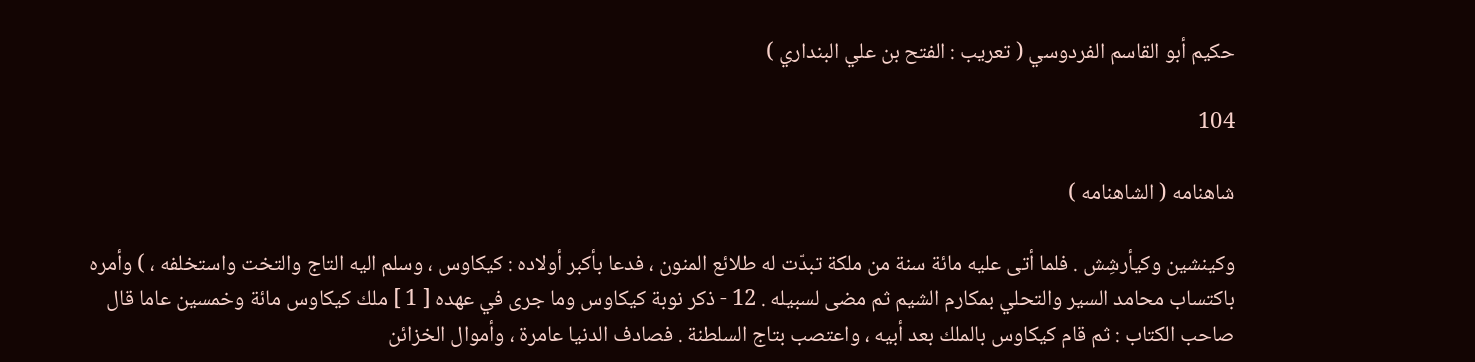حكيم أبو القاسم الفردوسي ( تعريب : الفتح بن علي البنداري )

104

شاهنامه ( الشاهنامه )

وكينشين وكيأرشِش . فلما أتى عليه مائة سنة من ملكة تبدّت له طلائع المنون ، فدعا بأكبر أولاده : كيكاوس ، وسلم اليه التاج والتخت واستخلفه ، ) وأمره باكتساب محامد السير والتحلي بمكارم الشيم ثم مضى لسبيله . 12 - ذكر نوبة كيكاوس وما جرى في عهده [ 1 ] ملك كيكاوس مائة وخمسين عاما قال صاحب الكتاب : ثم قام كيكاوس بالملك بعد أبيه ، واعتصب بتاج السلطنة . فصادف الدنيا عامرة ، وأموال الخزائن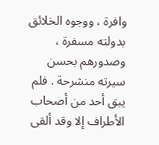وافرة ، ووجوه الخلائق بدولته مسفرة ، وصدورهم بحسن سيرته منشرحة . فلم يبق أحد من أصحاب الأطراف إلا وقد ألقى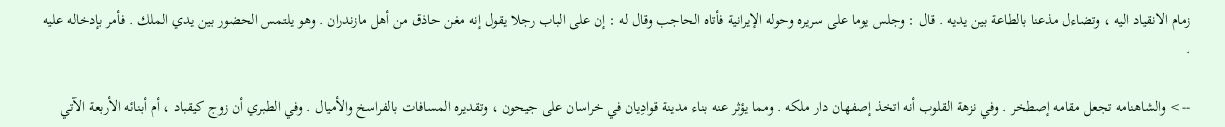زمام الانقياد اليه ، وتضاءل مذعنا بالطاعة بين يديه . قال : وجلس يوما على سريره وحوله الإيرانية فأتاه الحاجب وقال له : إن على الباب رجلا يقول إنه مغن حاذق من أهل مازندران . وهو يلتمس الحضور بين يدي الملك . فأمر بإدخاله عليه .

--> والشاهنامه تجعل مقامه إصطخر . وفي نزهة القلوب أنه اتخذ إصفهان دار ملكه . ومما يؤثر عنه بناء مدينة قوادِيان في خراسان على جيحون ، وتقديره المسافات بالفراسخ والأميال . وفي الطبري أن زوج كيقباد ، أم أبنائه الأربعة الآتي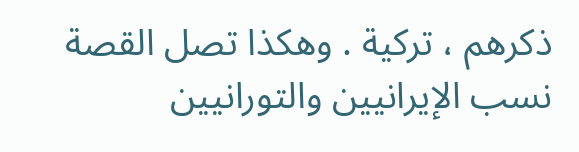ذكرهم ، تركية . وهكذا تصل القصة نسب الإيرانيين والتورانيين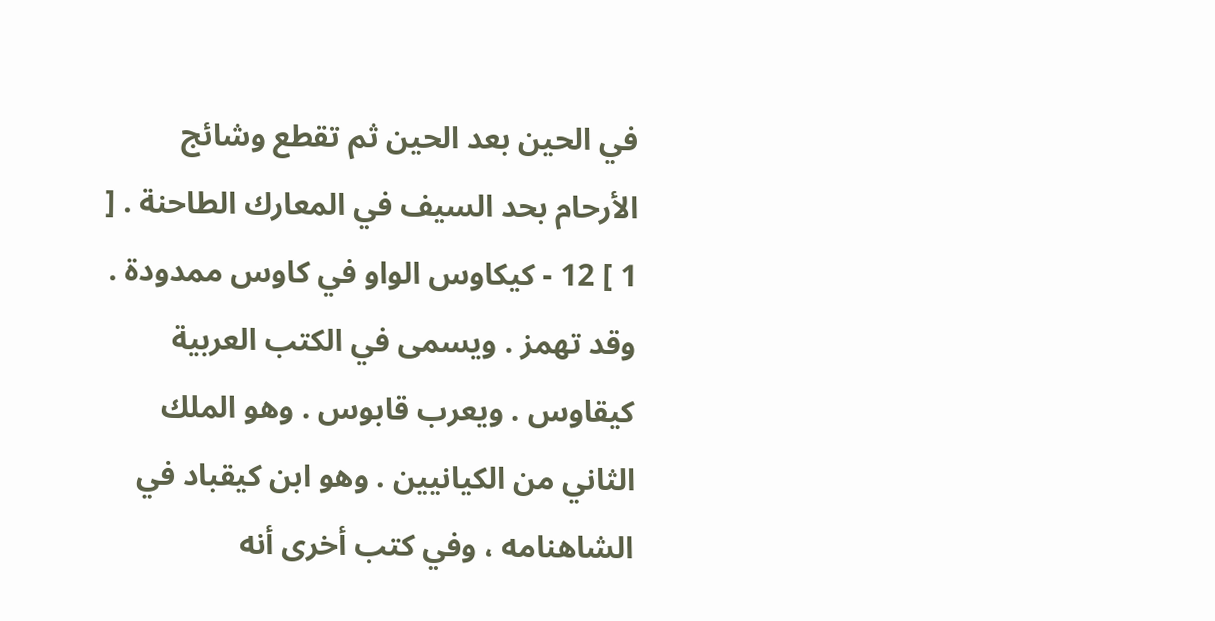في الحين بعد الحين ثم تقطع وشائج الأرحام بحد السيف في المعارك الطاحنة . [ 1 ] 12 - كيكاوس الواو في كاوس ممدودة . وقد تهمز . ويسمى في الكتب العربية كيقاوس . ويعرب قابوس . وهو الملك الثاني من الكيانيين . وهو ابن كيقباد في الشاهنامه ، وفي كتب أخرى أنه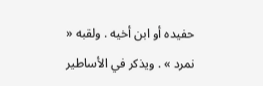حفيده أو ابن أخيه . ولقبه « نمرد » . ويذكر في الأساطير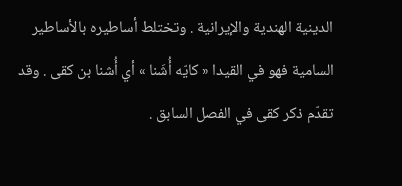الدينية الهندية والإيرانية . وتختلط أساطيره بالأساطير السامية فهو في القيدا « كايّه أُشَنا » أي أُشنا بن كقى . وقد تقدّم ذكر كقى في الفصل السابق .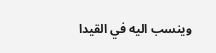وينسب اليه في القيدا